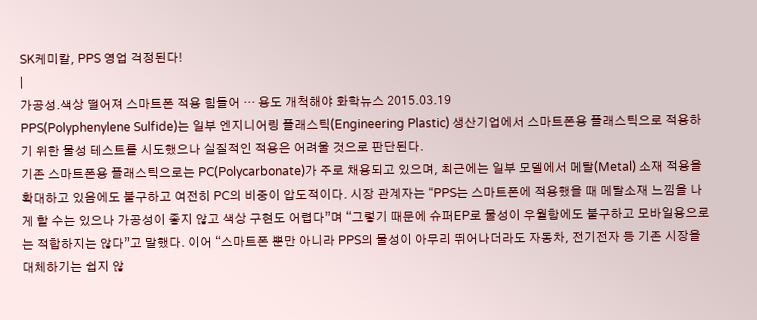SK케미칼, PPS 영업 걱정된다!
|
가공성․색상 떨어져 스마트폰 적용 힘들어 … 용도 개척해야 화학뉴스 2015.03.19
PPS(Polyphenylene Sulfide)는 일부 엔지니어링 플래스틱(Engineering Plastic) 생산기업에서 스마트폰용 플래스틱으로 적용하기 위한 물성 테스트를 시도했으나 실질적인 적용은 어려울 것으로 판단된다.
기존 스마트폰용 플래스틱으로는 PC(Polycarbonate)가 주로 채용되고 있으며, 최근에는 일부 모델에서 메탈(Metal) 소재 적용을 확대하고 있음에도 불구하고 여전히 PC의 비중이 압도적이다. 시장 관계자는 “PPS는 스마트폰에 적용했을 때 메탈소재 느낌을 나게 할 수는 있으나 가공성이 좋지 않고 색상 구현도 어렵다”며 “그렇기 때문에 슈퍼EP로 물성이 우월함에도 불구하고 모바일용으로는 적합하지는 않다”고 말했다. 이어 “스마트폰 뿐만 아니라 PPS의 물성이 아무리 뛰어나더라도 자동차, 전기전자 등 기존 시장을 대체하기는 쉽지 않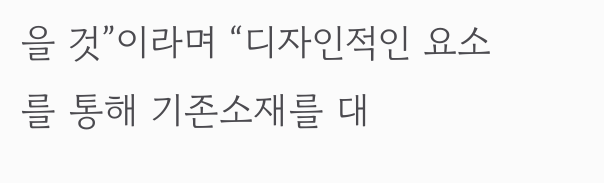을 것”이라며 “디자인적인 요소를 통해 기존소재를 대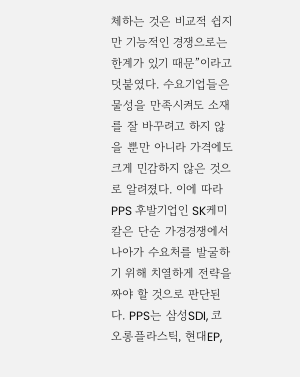체하는 것은 비교적 쉽지만 기능적인 경쟁으로는 한계가 있기 때문”이라고 덧붙였다. 수요기업들은 물성을 만족시켜도 소재를 잘 바꾸려고 하지 않을 뿐만 아니라 가격에도 크게 민감하지 않은 것으로 알려졌다. 이에 따라 PPS 후발기업인 SK케미칼은 단순 가경경쟁에서 나아가 수요처를 발굴하기 위해 치열하게 전략을 짜야 할 것으로 판단된다. PPS는 삼성SDI, 코오롱플라스틱, 현대EP,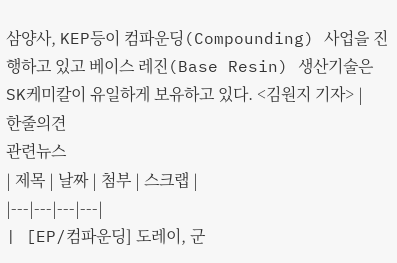삼양사, KEP등이 컴파운딩(Compounding) 사업을 진행하고 있고 베이스 레진(Base Resin) 생산기술은 SK케미칼이 유일하게 보유하고 있다. <김원지 기자> |
한줄의견
관련뉴스
| 제목 | 날짜 | 첨부 | 스크랩 |
|---|---|---|---|
| [EP/컴파운딩] 도레이, 군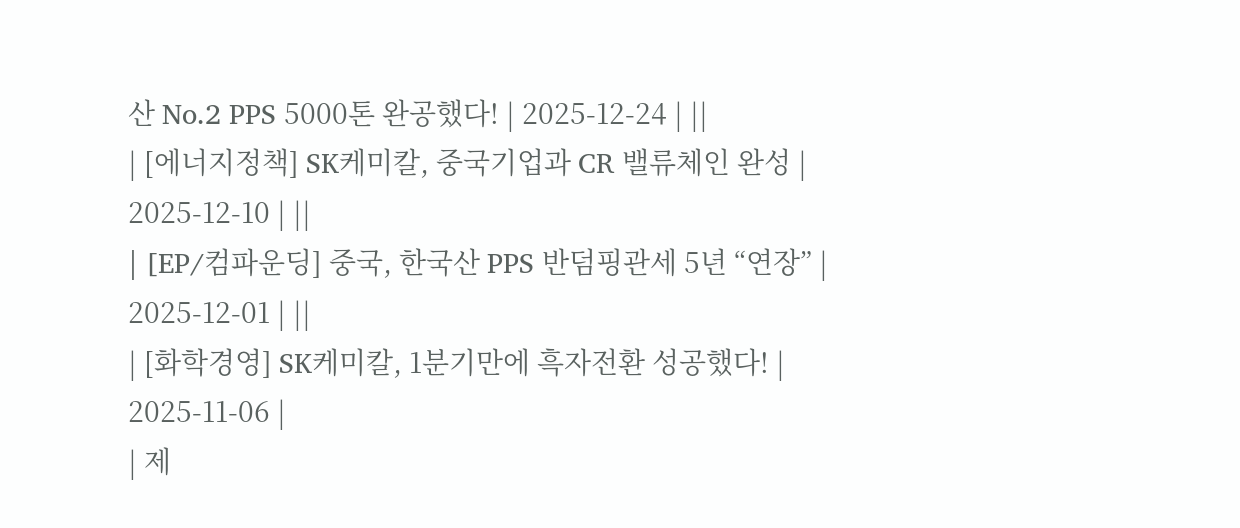산 No.2 PPS 5000톤 완공했다! | 2025-12-24 | ||
| [에너지정책] SK케미칼, 중국기업과 CR 밸류체인 완성 | 2025-12-10 | ||
| [EP/컴파운딩] 중국, 한국산 PPS 반덤핑관세 5년 “연장” | 2025-12-01 | ||
| [화학경영] SK케미칼, 1분기만에 흑자전환 성공했다! | 2025-11-06 |
| 제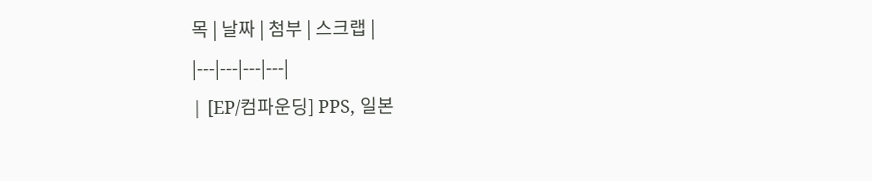목 | 날짜 | 첨부 | 스크랩 |
|---|---|---|---|
| [EP/컴파운딩] PPS, 일본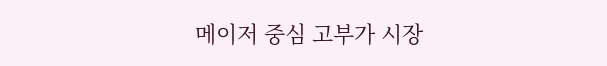메이저 중심 고부가 시장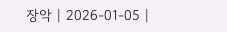장악 | 2026-01-05 |